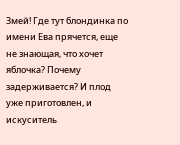Змей! Где тут блондинка по имени Ева прячется, еще не знающая, что хочет яблочка? Почему задерживается? И плод уже приготовлен, и искуситель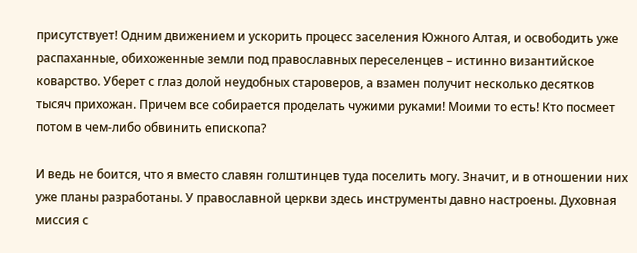присутствует! Одним движением и ускорить процесс заселения Южного Алтая, и освободить уже распаханные, обихоженные земли под православных переселенцев – истинно византийское коварство. Уберет с глаз долой неудобных староверов, а взамен получит несколько десятков тысяч прихожан. Причем все собирается проделать чужими руками! Моими то есть! Кто посмеет потом в чем-либо обвинить епископа?

И ведь не боится, что я вместо славян голштинцев туда поселить могу. Значит, и в отношении них уже планы разработаны. У православной церкви здесь инструменты давно настроены. Духовная миссия с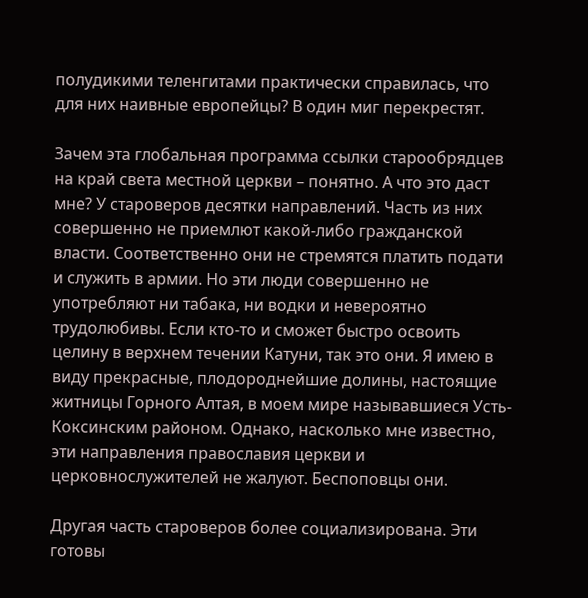полудикими теленгитами практически справилась, что для них наивные европейцы? В один миг перекрестят.

Зачем эта глобальная программа ссылки старообрядцев на край света местной церкви – понятно. А что это даст мне? У староверов десятки направлений. Часть из них совершенно не приемлют какой-либо гражданской власти. Соответственно они не стремятся платить подати и служить в армии. Но эти люди совершенно не употребляют ни табака, ни водки и невероятно трудолюбивы. Если кто-то и сможет быстро освоить целину в верхнем течении Катуни, так это они. Я имею в виду прекрасные, плодороднейшие долины, настоящие житницы Горного Алтая, в моем мире называвшиеся Усть-Коксинским районом. Однако, насколько мне известно, эти направления православия церкви и церковнослужителей не жалуют. Беспоповцы они.

Другая часть староверов более социализирована. Эти готовы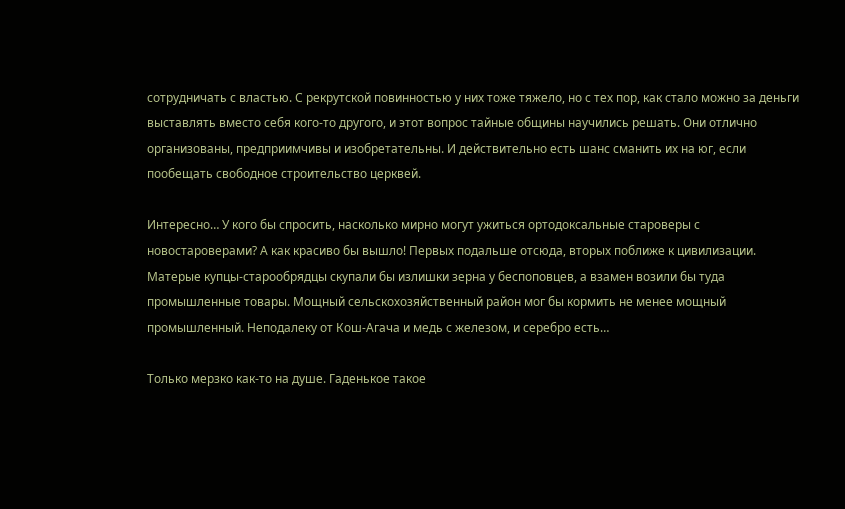сотрудничать с властью. С рекрутской повинностью у них тоже тяжело, но с тех пор, как стало можно за деньги выставлять вместо себя кого-то другого, и этот вопрос тайные общины научились решать. Они отлично организованы, предприимчивы и изобретательны. И действительно есть шанс сманить их на юг, если пообещать свободное строительство церквей.

Интересно… У кого бы спросить, насколько мирно могут ужиться ортодоксальные староверы с новостароверами? А как красиво бы вышло! Первых подальше отсюда, вторых поближе к цивилизации. Матерые купцы-старообрядцы скупали бы излишки зерна у беспоповцев, а взамен возили бы туда промышленные товары. Мощный сельскохозяйственный район мог бы кормить не менее мощный промышленный. Неподалеку от Кош-Агача и медь с железом, и серебро есть…

Только мерзко как-то на душе. Гаденькое такое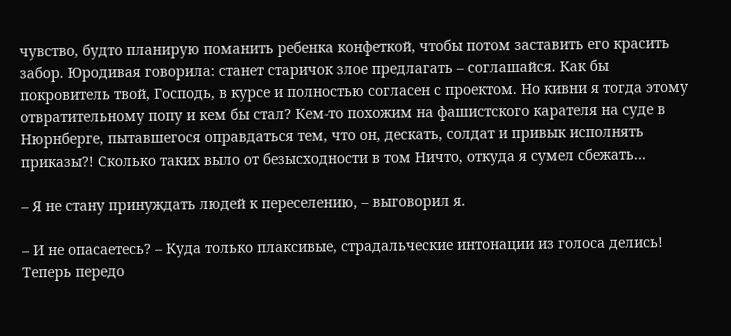чувство, будто планирую поманить ребенка конфеткой, чтобы потом заставить его красить забор. Юродивая говорила: станет старичок злое предлагать – соглашайся. Как бы покровитель твой, Господь, в курсе и полностью согласен с проектом. Но кивни я тогда этому отвратительному попу и кем бы стал? Кем-то похожим на фашистского карателя на суде в Нюрнберге, пытавшегося оправдаться тем, что он, дескать, солдат и привык исполнять приказы?! Сколько таких выло от безысходности в том Ничто, откуда я сумел сбежать…

– Я не стану принуждать людей к переселению, – выговорил я.

– И не опасаетесь? – Куда только плаксивые, страдальческие интонации из голоса делись! Теперь передо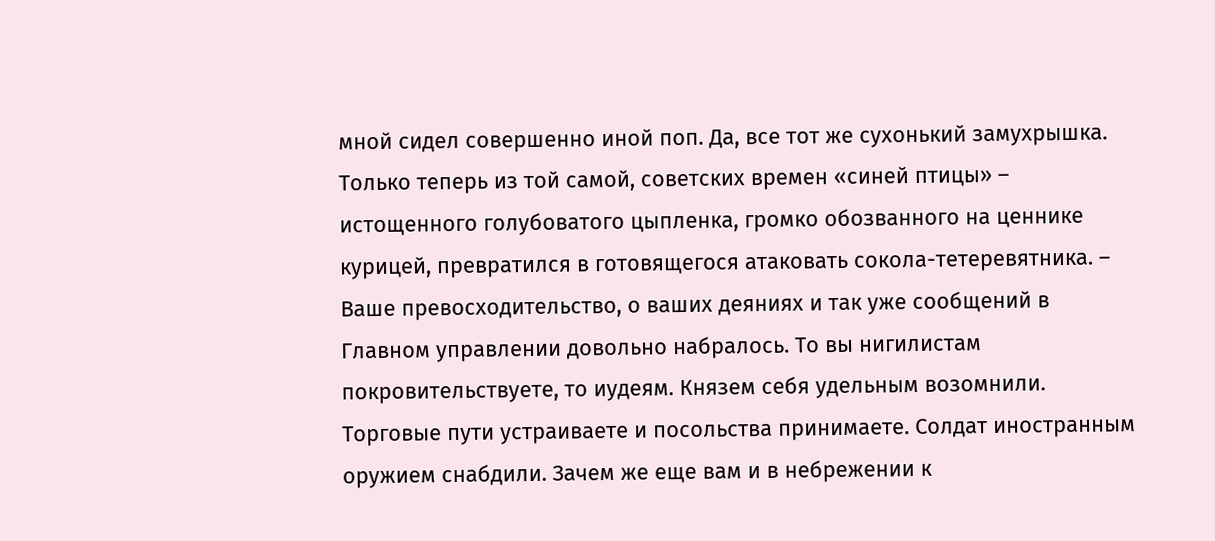мной сидел совершенно иной поп. Да, все тот же сухонький замухрышка. Только теперь из той самой, советских времен «синей птицы» – истощенного голубоватого цыпленка, громко обозванного на ценнике курицей, превратился в готовящегося атаковать сокола-тетеревятника. – Ваше превосходительство, о ваших деяниях и так уже сообщений в Главном управлении довольно набралось. То вы нигилистам покровительствуете, то иудеям. Князем себя удельным возомнили. Торговые пути устраиваете и посольства принимаете. Солдат иностранным оружием снабдили. Зачем же еще вам и в небрежении к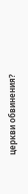церкви обвинения?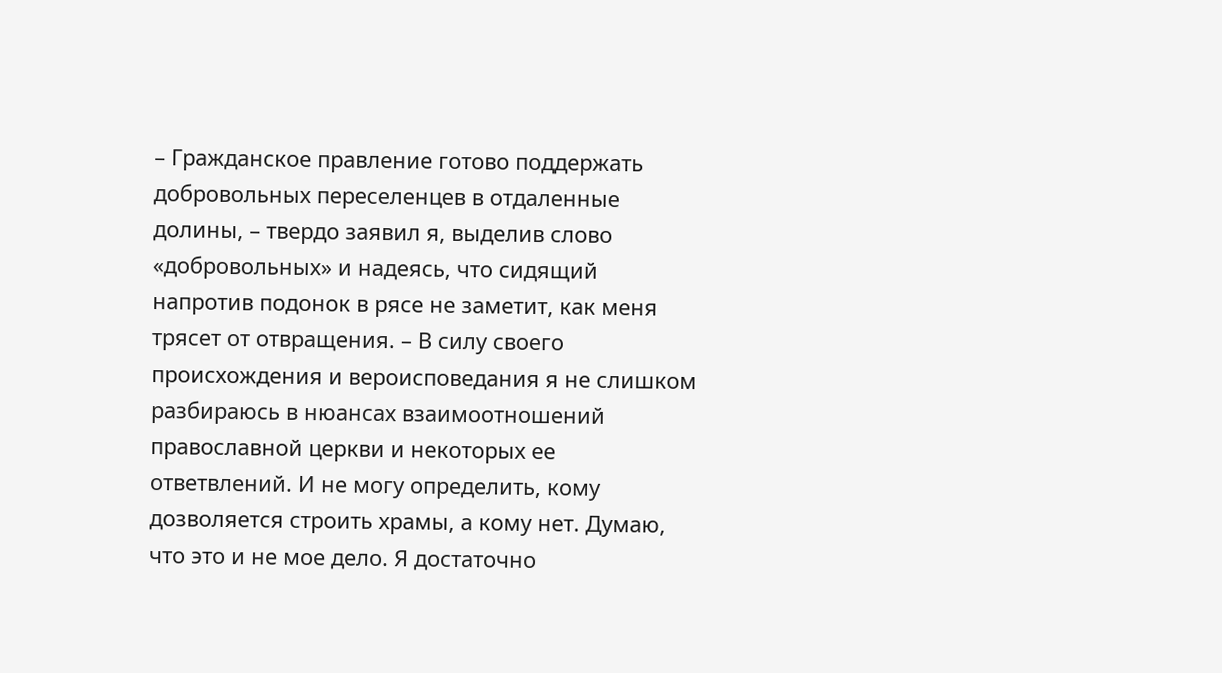– Гражданское правление готово поддержать добровольных переселенцев в отдаленные долины, – твердо заявил я, выделив слово «добровольных» и надеясь, что сидящий напротив подонок в рясе не заметит, как меня трясет от отвращения. – В силу своего происхождения и вероисповедания я не слишком разбираюсь в нюансах взаимоотношений православной церкви и некоторых ее ответвлений. И не могу определить, кому дозволяется строить храмы, а кому нет. Думаю, что это и не мое дело. Я достаточно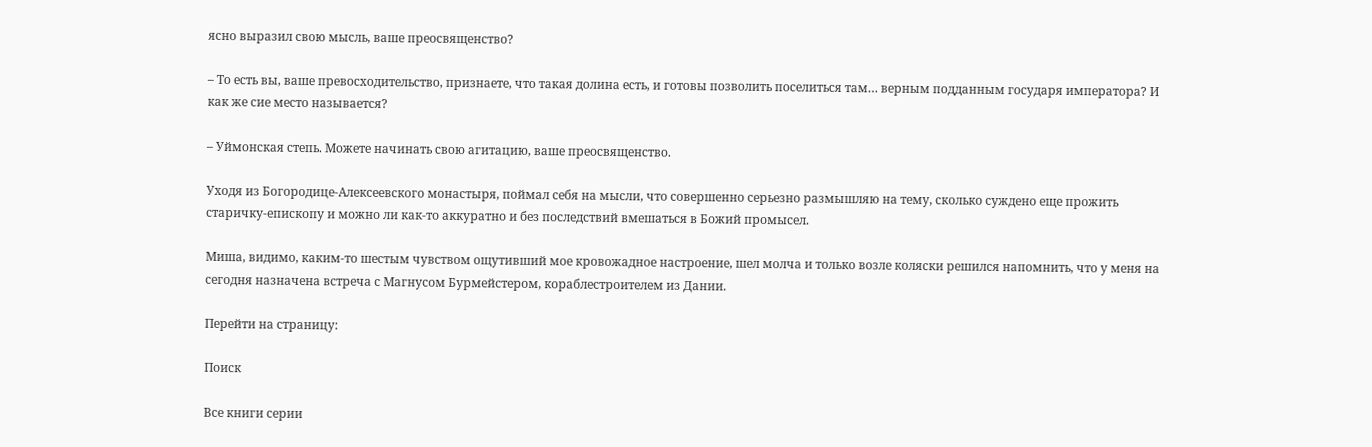ясно выразил свою мысль, ваше преосвященство?

– То есть вы, ваше превосходительство, признаете, что такая долина есть, и готовы позволить поселиться там… верным подданным государя императора? И как же сие место называется?

– Уймонская степь. Можете начинать свою агитацию, ваше преосвященство.

Уходя из Богородице-Алексеевского монастыря, поймал себя на мысли, что совершенно серьезно размышляю на тему, сколько суждено еще прожить старичку-епископу и можно ли как-то аккуратно и без последствий вмешаться в Божий промысел.

Миша, видимо, каким-то шестым чувством ощутивший мое кровожадное настроение, шел молча и только возле коляски решился напомнить, что у меня на сегодня назначена встреча с Магнусом Бурмейстером, кораблестроителем из Дании.

Перейти на страницу:

Поиск

Все книги серии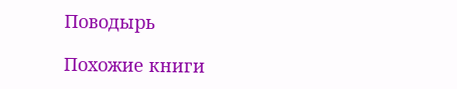Поводырь

Похожие книги